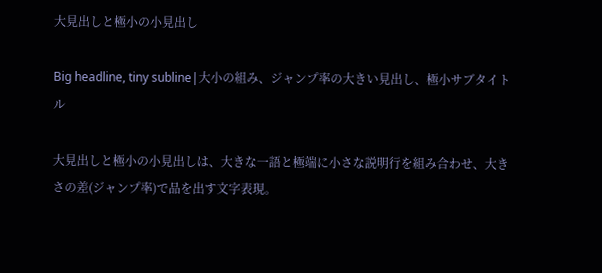大見出しと極小の小見出し

Big headline, tiny subline|大小の組み、ジャンプ率の大きい見出し、極小サブタイトル

大見出しと極小の小見出しは、大きな一語と極端に小さな説明行を組み合わせ、大きさの差(ジャンプ率)で品を出す文字表現。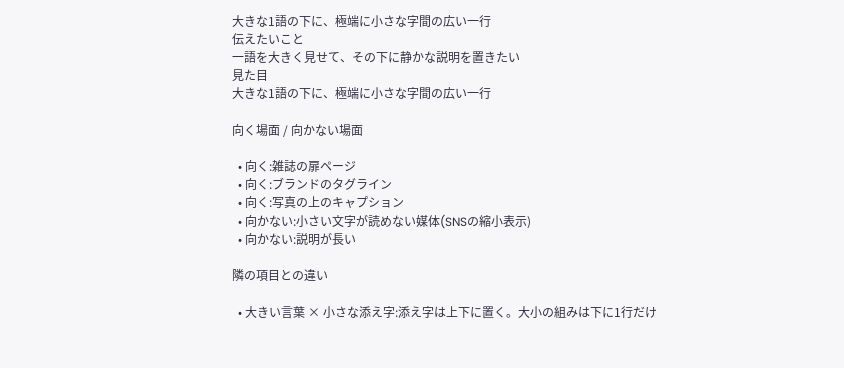大きな1語の下に、極端に小さな字間の広い一行
伝えたいこと
一語を大きく見せて、その下に静かな説明を置きたい
見た目
大きな1語の下に、極端に小さな字間の広い一行

向く場面 / 向かない場面

  • 向く:雑誌の扉ページ
  • 向く:ブランドのタグライン
  • 向く:写真の上のキャプション
  • 向かない:小さい文字が読めない媒体(SNSの縮小表示)
  • 向かない:説明が長い

隣の項目との違い

  • 大きい言葉 × 小さな添え字:添え字は上下に置く。大小の組みは下に1行だけ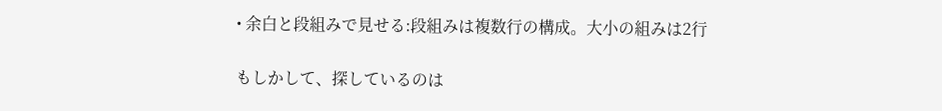• 余白と段組みで見せる:段組みは複数行の構成。大小の組みは2行

もしかして、探しているのは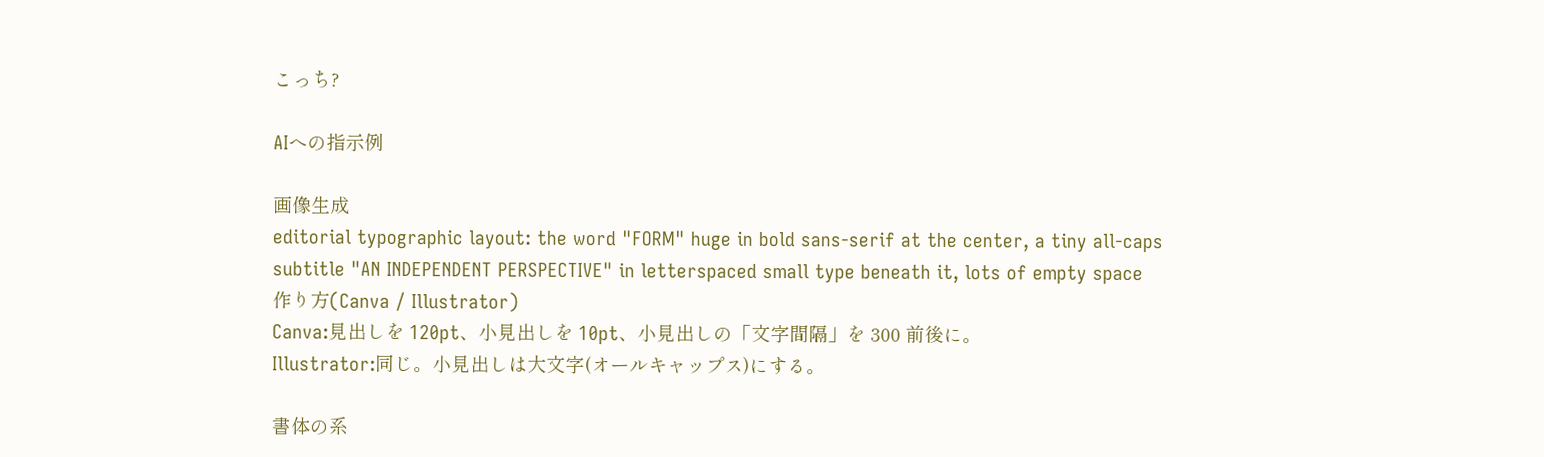こっち?

AIへの指示例

画像生成
editorial typographic layout: the word "FORM" huge in bold sans-serif at the center, a tiny all-caps
subtitle "AN INDEPENDENT PERSPECTIVE" in letterspaced small type beneath it, lots of empty space
作り方(Canva / Illustrator)
Canva:見出しを 120pt、小見出しを 10pt、小見出しの「文字間隔」を 300 前後に。
Illustrator:同じ。小見出しは大文字(オールキャップス)にする。

書体の系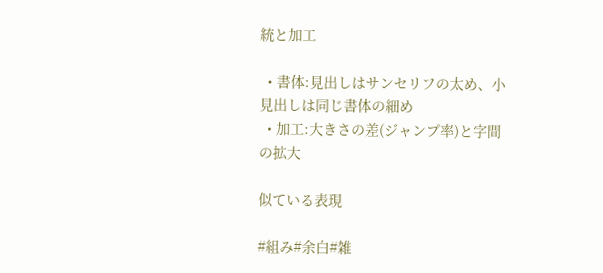統と加工

  • 書体:見出しはサンセリフの太め、小見出しは同じ書体の細め
  • 加工:大きさの差(ジャンプ率)と字間の拡大

似ている表現

#組み#余白#雑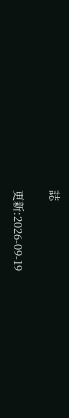誌

更新:2026-09-19